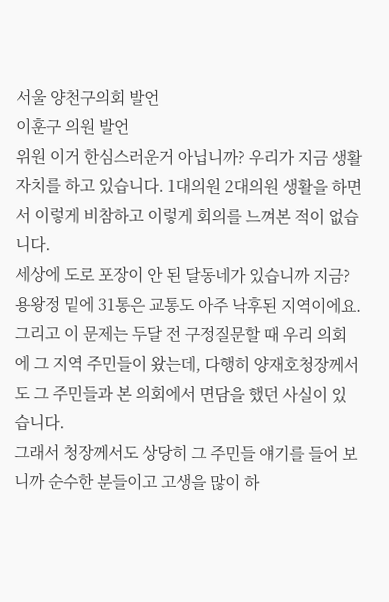서울 양천구의회 발언
이훈구 의원 발언
위원 이거 한심스러운거 아닙니까? 우리가 지금 생활 자치를 하고 있습니다. 1대의원 2대의원 생활을 하면서 이렇게 비참하고 이렇게 회의를 느껴본 적이 없습니다.
세상에 도로 포장이 안 된 달동네가 있습니까 지금? 용왕정 밑에 31통은 교통도 아주 낙후된 지역이에요. 그리고 이 문제는 두달 전 구정질문할 때 우리 의회에 그 지역 주민들이 왔는데, 다행히 양재호청장께서도 그 주민들과 본 의회에서 면담을 했던 사실이 있습니다.
그래서 청장께서도 상당히 그 주민들 얘기를 들어 보니까 순수한 분들이고 고생을 많이 하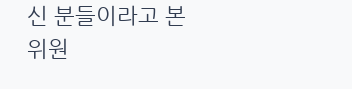신 분들이라고 본위원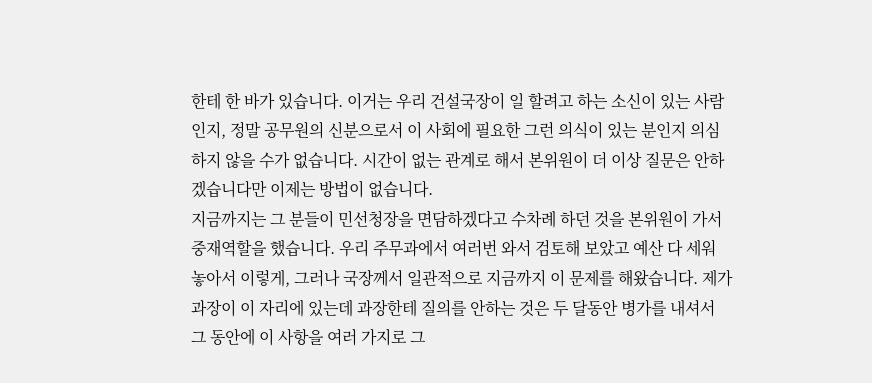한테 한 바가 있습니다. 이거는 우리 건설국장이 일 할려고 하는 소신이 있는 사람인지, 정말 공무원의 신분으로서 이 사회에 필요한 그런 의식이 있는 분인지 의심하지 않을 수가 없습니다. 시간이 없는 관계로 해서 본위원이 더 이상 질문은 안하겠습니다만 이제는 방법이 없습니다.
지금까지는 그 분들이 민선청장을 면담하겠다고 수차례 하던 것을 본위원이 가서 중재역할을 했습니다. 우리 주무과에서 여러번 와서 검토해 보았고 예산 다 세워 놓아서 이렇게, 그러나 국장께서 일관적으로 지금까지 이 문제를 해왔습니다. 제가 과장이 이 자리에 있는데 과장한테 질의를 안하는 것은 두 달동안 병가를 내셔서 그 동안에 이 사항을 여러 가지로 그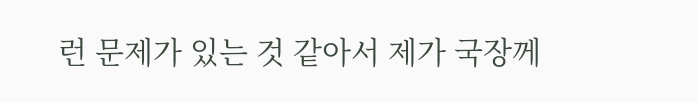런 문제가 있는 것 같아서 제가 국장께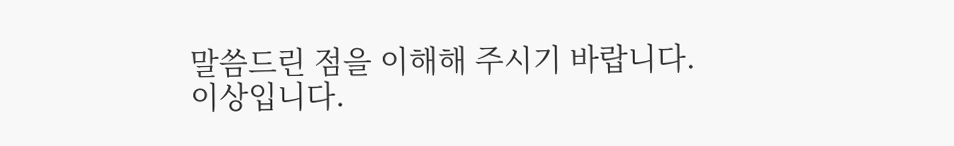말씀드린 점을 이해해 주시기 바랍니다.
이상입니다.